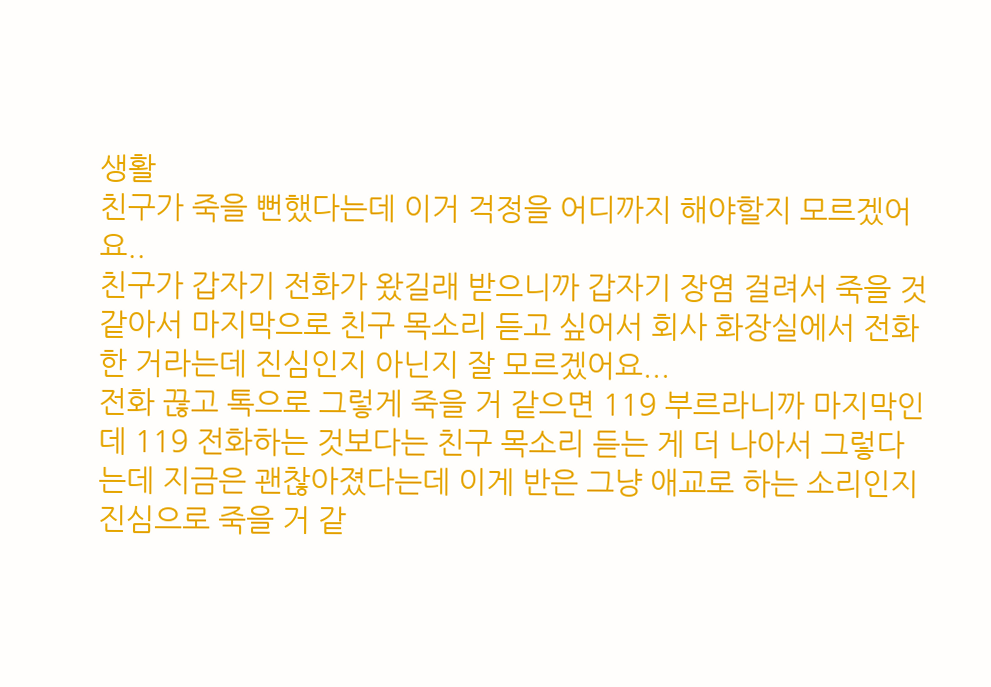생활
친구가 죽을 뻔했다는데 이거 걱정을 어디까지 해야할지 모르겠어요..
친구가 갑자기 전화가 왔길래 받으니까 갑자기 장염 걸려서 죽을 것 같아서 마지막으로 친구 목소리 듣고 싶어서 회사 화장실에서 전화한 거라는데 진심인지 아닌지 잘 모르겠어요...
전화 끊고 톡으로 그렇게 죽을 거 같으면 119 부르라니까 마지막인데 119 전화하는 것보다는 친구 목소리 듣는 게 더 나아서 그렇다는데 지금은 괜찮아졌다는데 이게 반은 그냥 애교로 하는 소리인지 진심으로 죽을 거 같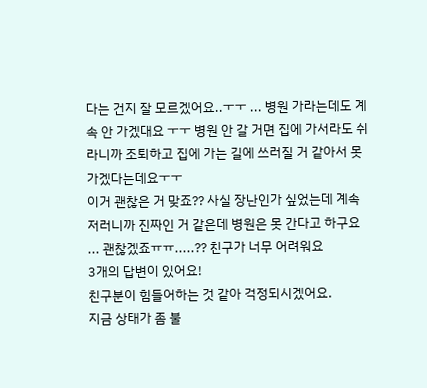다는 건지 잘 모르겠어요..ㅜㅜ ... 병원 가라는데도 계속 안 가겠대요 ㅜㅜ 병원 안 갈 거면 집에 가서라도 쉬라니까 조퇴하고 집에 가는 길에 쓰러질 거 같아서 못 가겠다는데요ㅜㅜ
이거 괜찮은 거 맞죠?? 사실 장난인가 싶었는데 계속 저러니까 진짜인 거 같은데 병원은 못 간다고 하구요 ... 괜찮겠죠ㅠㅠ.....?? 친구가 너무 어려워요
3개의 답변이 있어요!
친구분이 힘들어하는 것 같아 걱정되시겠어요.
지금 상태가 좀 불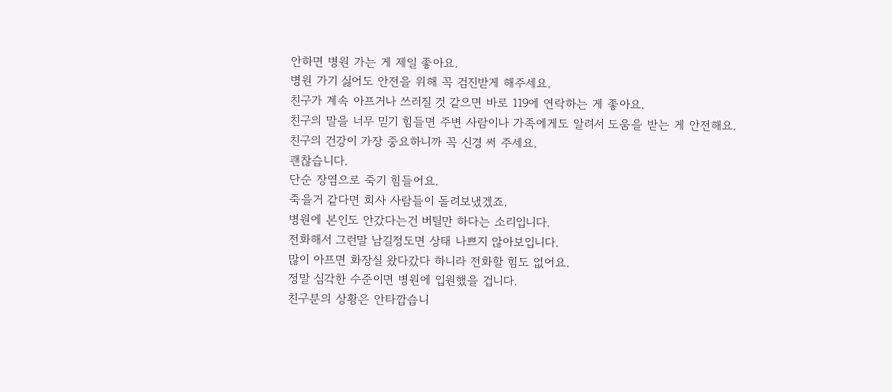안하면 병원 가는 게 제일 좋아요.
병원 가기 싫어도 안전을 위해 꼭 검진받게 해주세요.
친구가 계속 아프거나 쓰러질 것 같으면 바로 119에 연락하는 게 좋아요.
친구의 말을 너무 믿기 힘들면 주변 사람이나 가족에게도 알려서 도움을 받는 게 안전해요.
친구의 건강이 가장 중요하니까 꼭 신경 써 주세요.
괜찮습니다.
단순 장염으로 죽기 힘들어요.
죽을거 같다면 회사 사람들이 돌려보냈겠죠.
병원에 본인도 안갔다는건 버틸만 하다는 소리입니다.
전화해서 그런말 남길정도면 상태 나쁘지 않아보입니다.
많이 아프면 화장실 왔다갔다 하니라 전화할 힘도 없어요.
정말 심각한 수준이면 병원에 입원했을 겁니다.
친구분의 상황은 안타깝습니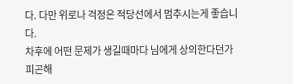다. 다만 위로나 걱정은 적당선에서 멈추시는게 좋습니다.
차후에 어떤 문제가 생길때마다 님에게 상의한다던가 피곤해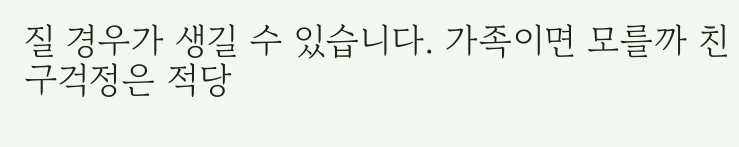질 경우가 생길 수 있습니다. 가족이면 모를까 친구걱정은 적당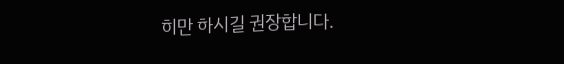히만 하시길 권장합니다.